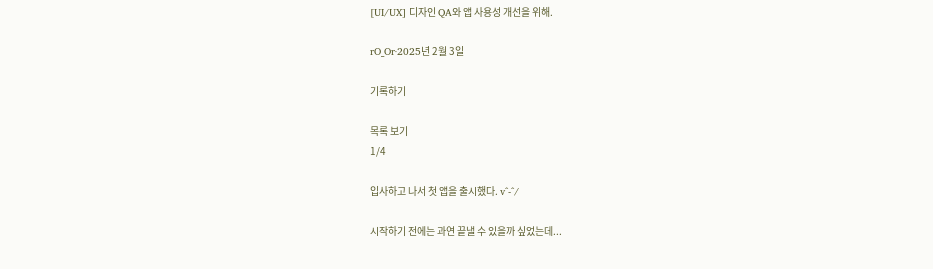[UI/UX] 디자인 QA와 앱 사용성 개선을 위해.

rO_Or·2025년 2월 3일

기록하기

목록 보기
1/4

입사하고 나서 첫 앱을 출시했다. v^-^/

시작하기 전에는 과연 끝낼 수 있을까 싶었는데...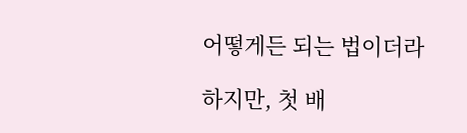어떻게든 되는 법이더라

하지만, 첫 배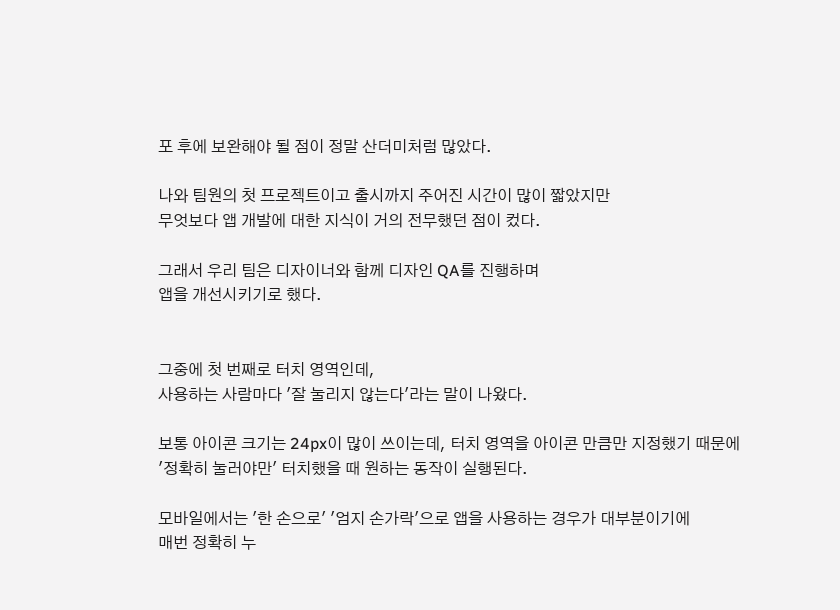포 후에 보완해야 될 점이 정말 산더미처럼 많았다.

나와 팀원의 첫 프로젝트이고 출시까지 주어진 시간이 많이 짧았지만
무엇보다 앱 개발에 대한 지식이 거의 전무했던 점이 컸다.

그래서 우리 팀은 디자이너와 함께 디자인 QA를 진행하며
앱을 개선시키기로 했다.


그중에 첫 번째로 터치 영역인데,
사용하는 사람마다 '잘 눌리지 않는다'라는 말이 나왔다.

보통 아이콘 크기는 24px이 많이 쓰이는데, 터치 영역을 아이콘 만큼만 지정했기 때문에
'정확히 눌러야만' 터치했을 때 원하는 동작이 실행된다.

모바일에서는 '한 손으로' '엄지 손가락'으로 앱을 사용하는 경우가 대부분이기에
매번 정확히 누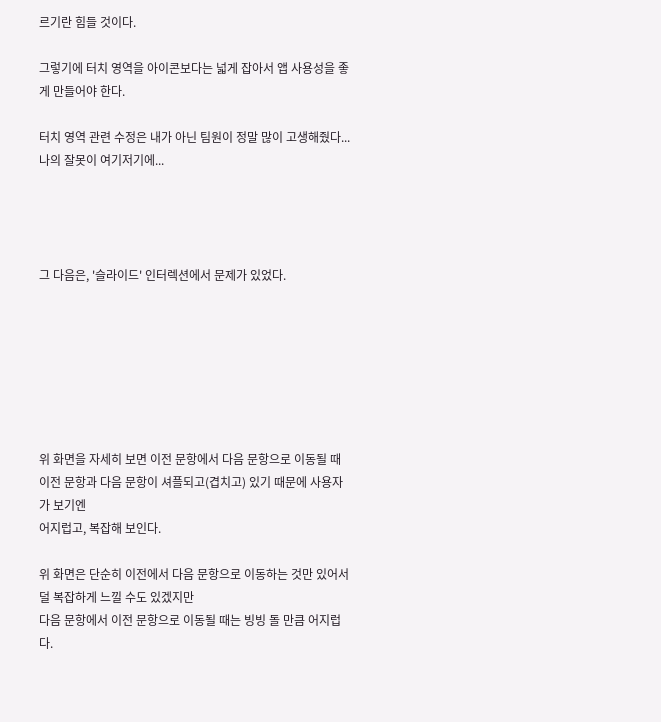르기란 힘들 것이다.

그렇기에 터치 영역을 아이콘보다는 넓게 잡아서 앱 사용성을 좋게 만들어야 한다.

터치 영역 관련 수정은 내가 아닌 팀원이 정말 많이 고생해줬다...
나의 잘못이 여기저기에...




그 다음은, '슬라이드' 인터렉션에서 문제가 있었다.







위 화면을 자세히 보면 이전 문항에서 다음 문항으로 이동될 때
이전 문항과 다음 문항이 셔플되고(겹치고) 있기 때문에 사용자가 보기엔
어지럽고, 복잡해 보인다.

위 화면은 단순히 이전에서 다음 문항으로 이동하는 것만 있어서 덜 복잡하게 느낄 수도 있겠지만
다음 문항에서 이전 문항으로 이동될 때는 빙빙 돌 만큼 어지럽다.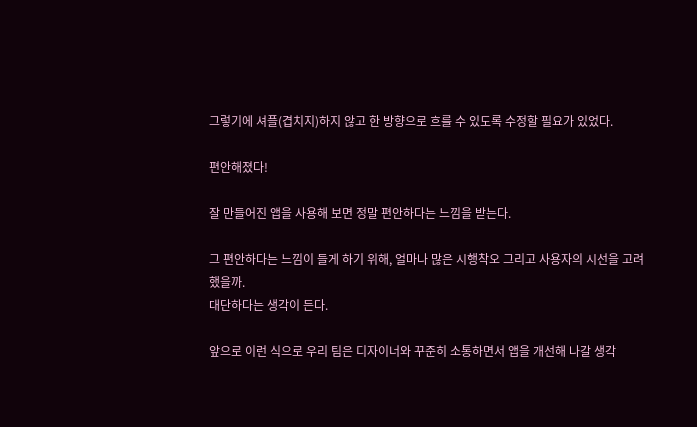그렇기에 셔플(겹치지)하지 않고 한 방향으로 흐를 수 있도록 수정할 필요가 있었다.

편안해졌다!

잘 만들어진 앱을 사용해 보면 정말 편안하다는 느낌을 받는다.

그 편안하다는 느낌이 들게 하기 위해, 얼마나 많은 시행착오 그리고 사용자의 시선을 고려했을까.
대단하다는 생각이 든다.

앞으로 이런 식으로 우리 팀은 디자이너와 꾸준히 소통하면서 앱을 개선해 나갈 생각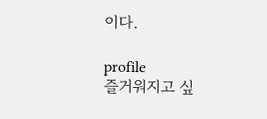이다.

profile
즐거워지고 싶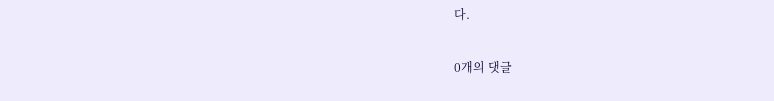다.

0개의 댓글